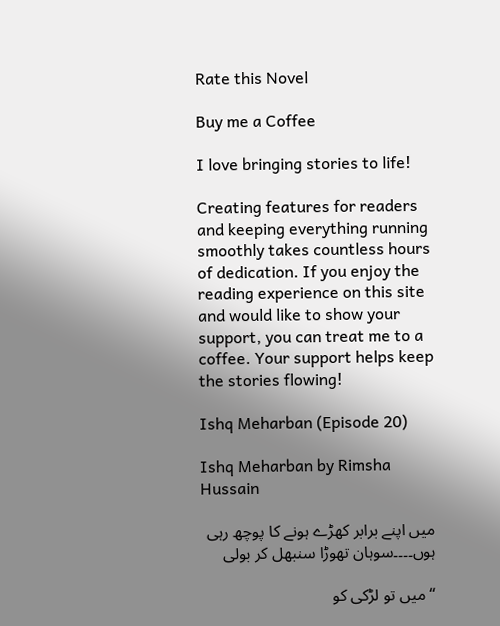Rate this Novel

Buy me a Coffee

I love bringing stories to life!

Creating features for readers and keeping everything running smoothly takes countless hours of dedication. If you enjoy the reading experience on this site and would like to show your support, you can treat me to a coffee. Your support helps keep the stories flowing!

Ishq Meharban (Episode 20)

Ishq Meharban by Rimsha Hussain

میں اپنے برابر کھڑے ہونے کا پوچھ رہی ہوں۔۔۔۔سوہان تھوڑا سنبھل کر بولی

“میں تو لڑکی کو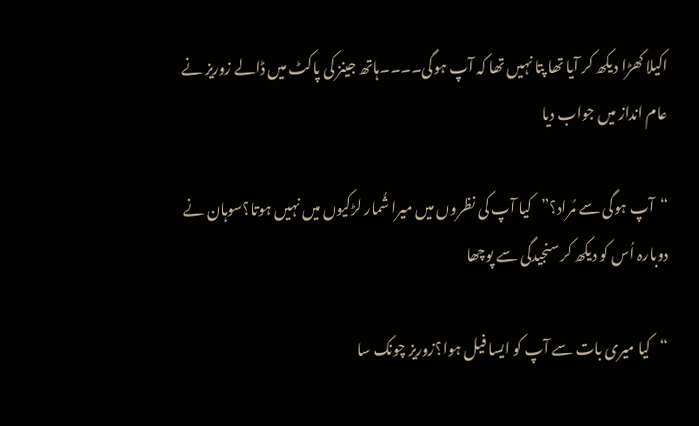اکیلا کھڑا دیکھ کر آیا تھا پتا نہیں تھا کہ آپ ہوگی۔۔۔۔ہاتھ جینز کی پاکٹ میں ڈالے زوریز نے عام انداز میں جواب دیا

“آپ ہوگی سے مُراد؟”کیا آپ کی نظروں میں میرا شُمار لڑکیوں میں نہیں ہوتا؟سوہان نے دوبارہ اُس کو دیکھ کر سنجیدگی سے پوچھا

“کیا میری بات سے آپ کو ایسا فیل ہوا؟زوریز چونک سا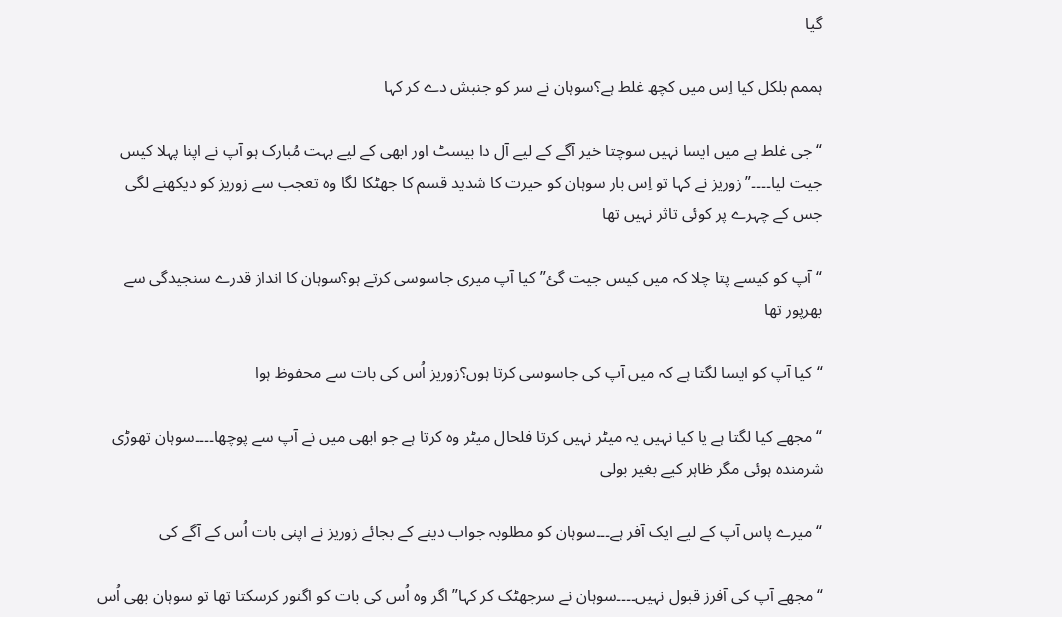گیا

ہممم بلکل کیا اِس میں کچھ غلط ہے؟سوہان نے سر کو جنبش دے کر کہا

“جی غلط ہے میں ایسا نہیں سوچتا خیر آگے کے لیے آل دا بیسٹ اور ابھی کے لیے بہت مُبارک ہو آپ نے اپنا پہلا کیس جیت لیا۔۔۔۔”زوریز نے کہا تو اِس بار سوہان کو حیرت کا شدید قسم کا جھٹکا لگا وہ تعجب سے زوریز کو دیکھنے لگی جس کے چہرے پر کوئی تاثر نہیں تھا

“آپ کو کیسے پتا چلا کہ میں کیس جیت گئ”کیا آپ میری جاسوسی کرتے ہو؟سوہان کا انداز قدرے سنجیدگی سے بھرپور تھا

“کیا آپ کو ایسا لگتا ہے کہ میں آپ کی جاسوسی کرتا ہوں؟زوریز اُس کی بات سے محفوظ ہوا

“مجھے کیا لگتا ہے یا کیا نہیں یہ میٹر نہیں کرتا فلحال میٹر وہ کرتا ہے جو ابھی میں نے آپ سے پوچھا۔۔۔۔سوہان تھوڑی شرمندہ ہوئی مگر ظاہر کیے بغیر بولی

“میرے پاس آپ کے لیے ایک آفر ہے۔۔۔سوہان کو مطلوبہ جواب دینے کے بجائے زوریز نے اپنی بات اُس کے آگے کی

“مجھے آپ کی آفرز قبول نہیں۔۔۔۔سوہان نے سرجھٹک کر کہا”اگر وہ اُس کی بات کو اگنور کرسکتا تھا تو سوہان بھی اُس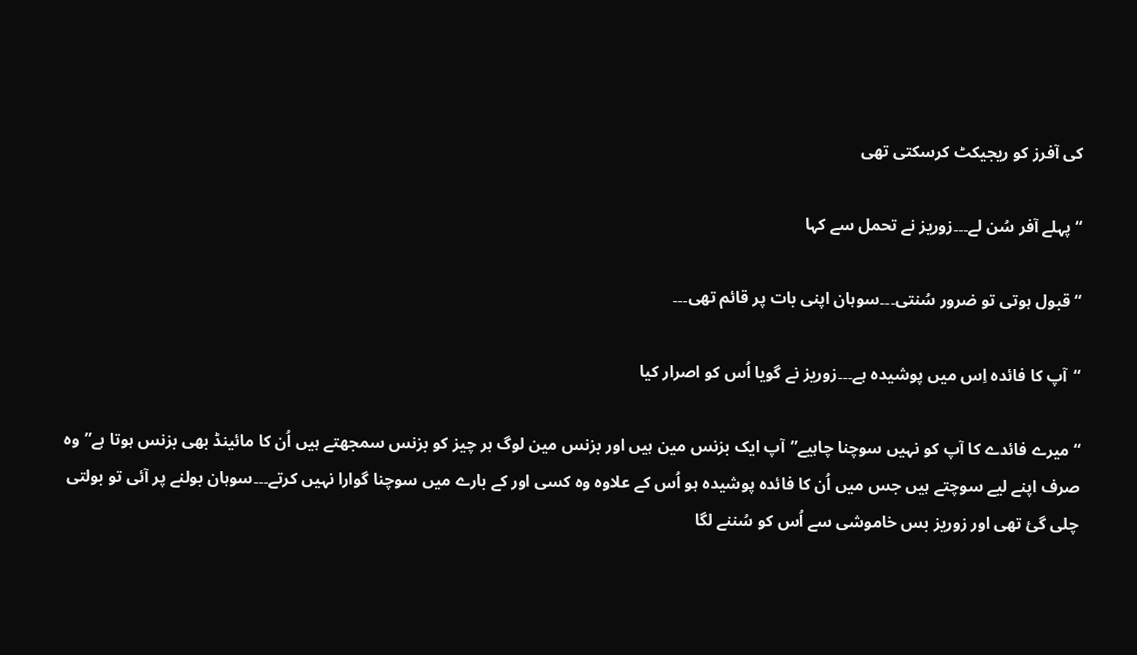کی آفرز کو ریجیکٹ کرسکتی تھی

“پہلے آفر سُن لے۔۔۔زوریز نے تحمل سے کہا

“قبول ہوتی تو ضرور سُنتی۔۔۔سوہان اپنی بات پر قائم تھی۔۔۔

“آپ کا فائدہ اِس میں پوشیدہ ہے۔۔۔زوریز نے گویا اُس کو اصرار کیا

“میرے فائدے کا آپ کو نہیں سوچنا چاہیے”آپ ایک بزنس مین ہیں اور بزنس مین لوگ ہر چیز کو بزنس سمجھتے ہیں اُن کا مائینڈ بھی بزنس ہوتا ہے”وہ صرف اپنے لیے سوچتے ہیں جس میں اُن کا فائدہ پوشیدہ ہو اُس کے علاوہ وہ کسی اور کے بارے میں سوچنا گوارا نہیں کرتے۔۔۔سوہان بولنے پر آئی تو بولتی چلی گئ تھی اور زوریز بس خاموشی سے اُس کو سُننے لگا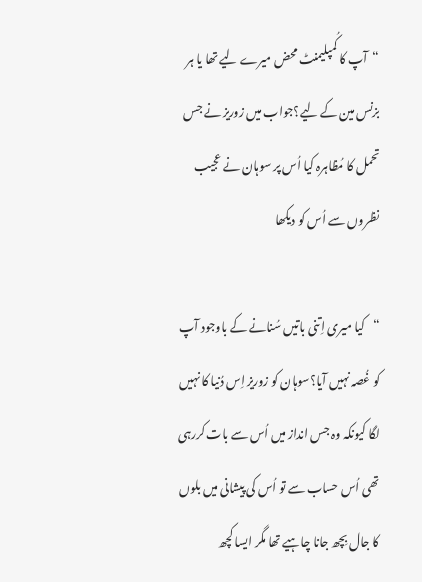“آپ کا کُمپلیمنٹ محض میرے لیے تھا یا ہر بزنس مین کے لیے؟جواب میں زوریز نے جس تحمل کا مُظاہرہ کیا اُس پر سوہان نے عجیب نظروں سے اُس کو دیکھا

“کیا میری اِتنی باتیں سُنانے کے باوجود آپ کو غُصہ نہیں آیا؟سوہان کو زوریز اِس دُنیا کا نہیں لگا کیونکہ وہ جس انداز میں اُس سے بات کررہی تھی اُس حساب سے تو اُس کی پیشانی میں بلوں کا جال بِچھ جانا چاہیے تھا مگر ایسا کچھ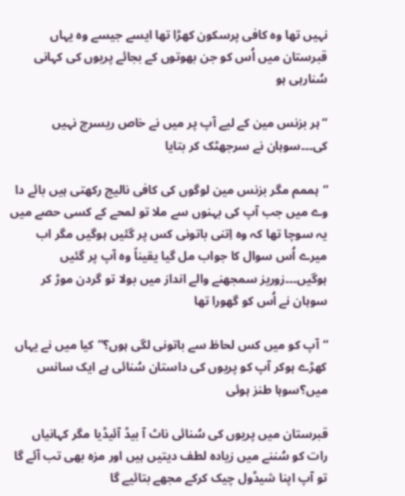نہیں تھا وہ کافی پرسکون کھڑا تھا ایسے جیسے وہ یہاں قبرستان میں اُس کو جن بھوتوں کے بجائے پریوں کی کہانی سُنارہی ہو

“ہر بزنس مین کے لیے آپ پر میں نے خاص ریسرچ نہیں کی۔۔۔سوہان نے سرجھٹک کر بتایا

“ہممم مگر بزنس مین لوگوں کی کافی نالیج رکھتی ہیں بائے دا وے میں جب آپ کی بہنوں سے ملا تو لمحے کے کسی حصے میں یہ سوچا تھا کہ وہ اِتنی باتونی کس پر گئیں ہوگیں مگر اب میرے اُس سوال کا جواب مل گیا یقیناً وہ آپ پر گئیں ہوگیں۔۔۔زوریز سمجھنے والے انداز میں بولا تو گردن موڑ کر سوہان نے اُس کو گھورا تھا

“آپ کو میں کس لحاظ سے باتونی لگی ہوں؟”کیا میں نے یہاں کھڑے ہوکر آپ کو پریوں کی داستان سُنائی ہے ایک سانس میں؟سوہا طنز ہوئی

قبرستان میں پریوں کی سُنائی ناٹ آ بیڈ آئیڈیا مگر کہانیاں رات کو سُننے میں زیادہ لطف دیتیں ہیں اور مزہ بھی تب آئے گا تو آپ اپنا شیڈول چیک کرکے مجھے بتائیے گا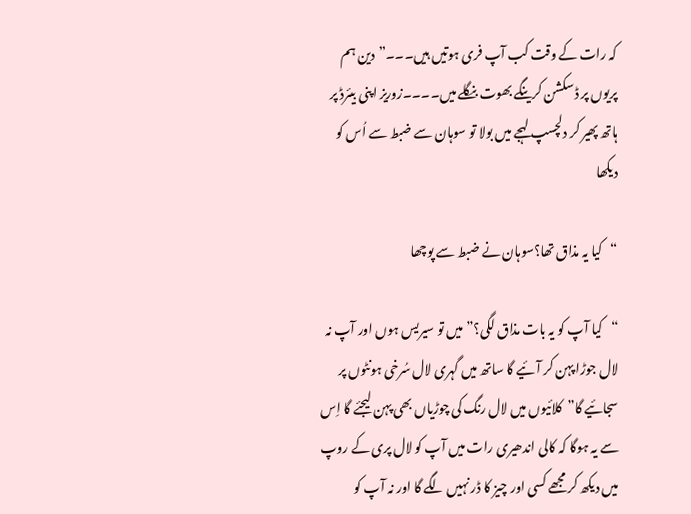کہ رات کے وقت کب آپ فری ہوتیں ہیں۔۔۔”دین ہم پریوں پر ڈسکشن کرینگے بھوت بنگلے میں۔۔۔۔زوریز اپنی بیئرڈ پر ہاتھ پھیر کر دلچسپ لہجے میں بولا تو سوہان سے ضبط سے اُس کو دیکھا

“کیا یہ مذاق تھا؟سوہان نے ضبط سے پوچھا

“کیا آپ کو یہ بات مذاق لگی؟”میں تو سیریس ہوں اور آپ نہ لال جوڑا پہن کر آئیے گا ساتھ میں گہری لال سُرخی ہونٹوں پر سجائیے گا”کلائیوں میں لال رنگ کی چوڑیاں بھی پہن لیجئے گا اِس سے یہ ہوگا کہ کالی اندھیری رات میں آپ کو لال پری کے روپ میں دیکھ کر مجھے کسی اور چیز کا ڈر نہیں لگے گا اور نہ آپ کو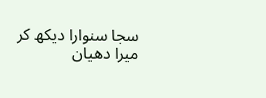سجا سنوارا دیکھ کر میرا دھیان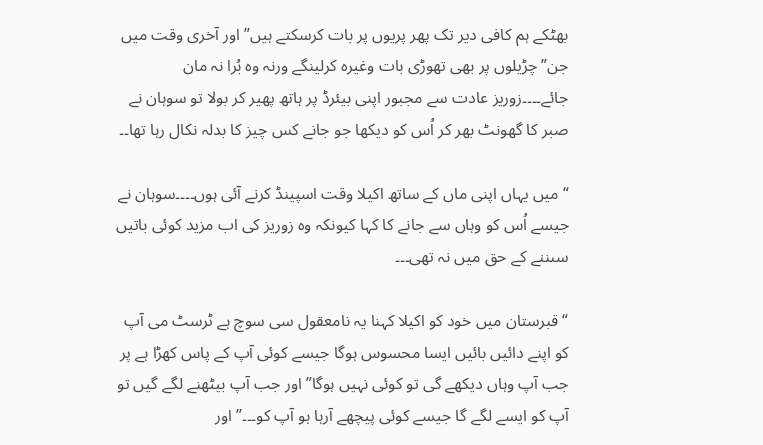بھٹکے ہم کافی دیر تک پھر پریوں پر بات کرسکتے ہیں”اور آخری وقت میں جن”چڑیلوں پر بھی تھوڑی بات وغیرہ کرلینگے ورنہ وہ بُرا نہ مان جائے۔۔۔۔زوریز عادت سے مجبور اپنی بیئرڈ پر ہاتھ پھیر کر بولا تو سوہان نے صبر کا گھونٹ بھر کر اُس کو دیکھا جو جانے کس چیز کا بدلہ نکال رہا تھا۔۔

“میں یہاں اپنی ماں کے ساتھ اکیلا وقت اسپینڈ کرنے آئی ہوں۔۔۔۔سوہان نے جیسے اُس کو وہاں سے جانے کا کہا کیونکہ وہ زوریز کی اب مزید کوئی باتیں سںننے کے حق میں نہ تھی۔۔۔

“قبرستان میں خود کو اکیلا کہنا یہ نامعقول سی سوچ ہے ٹرسٹ می آپ کو اپنے دائیں بائیں ایسا محسوس ہوگا جیسے کوئی آپ کے پاس کھڑا ہے پر جب آپ وہاں دیکھے گی تو کوئی نہیں ہوگا”اور جب آپ بیٹھنے لگے گیں تو آپ کو ایسے لگے گا جیسے کوئی پیچھے آرہا ہو آپ کو۔۔۔”اور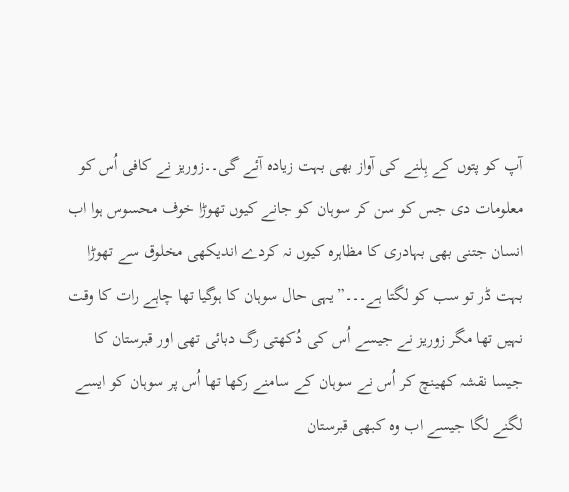آپ کو پتوں کے ہِلنے کی آواز بھی بہت زیادہ آئے گی۔۔زوریز نے کافی اُس کو معلومات دی جس کو سن کر سوہان کو جانے کیوں تھوڑا خوف محسوس ہوا اب انسان جتنی بھی بہادری کا مظاہرہ کیوں نہ کردے اندیکھی مخلوق سے تھوڑا بہت ڈر تو سب کو لگتا ہے۔۔۔”یہی حال سوہان کا ہوگیا تھا چاہے رات کا وقت نہیں تھا مگر زوریز نے جیسے اُس کی دُکھتی رگ دبائی تھی اور قبرستان کا جیسا نقشہ کھینچ کر اُس نے سوہان کے سامنے رکھا تھا اُس پر سوہان کو ایسے لگنے لگا جیسے اب وہ کبھی قبرستان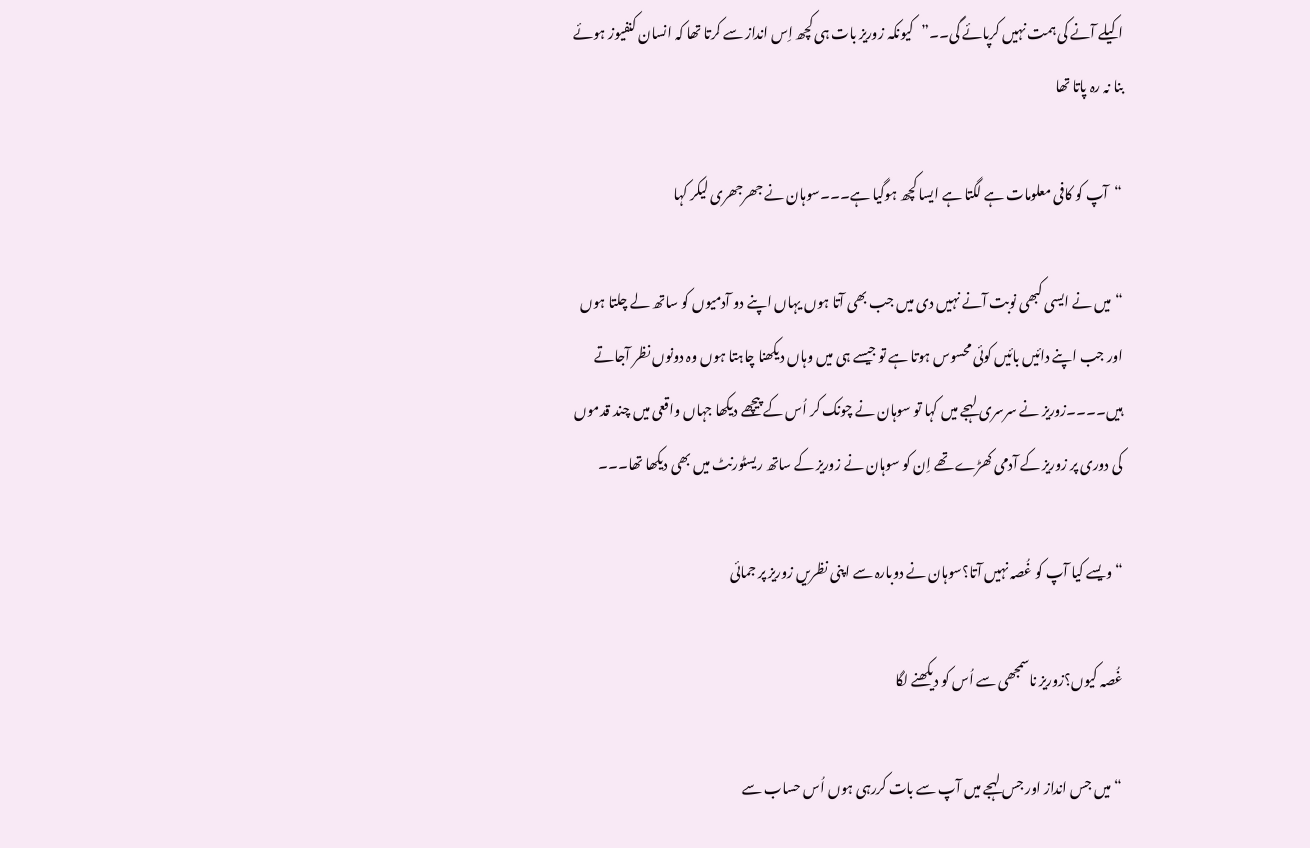اکیلے آنے کی ہمت نہیں کرپائے گی۔۔”کیونکہ زوریز بات ہی کچھ اِس انداز سے کرتا تھا کہ انسان کنفیوز ہوئے بنا نہ رہ پاتا تھا

“آپ کو کافی معلومات ہے لگتا ہے ایسا کچھ ہوگیا ہے۔۔۔سوہان نے جھرجھری لیکر کہا

“میں نے ایسی کبھی نوبت آنے نہیں دی میں جب بھی آتا ہوں یہاں اپنے دو آدمیوں کو ساتھ لے چلتا ہوں اور جب اپنے دائیں بائیں کوئی محسوس ہوتا ہے تو جیسے ہی میں وہاں دیکھنا چاہتا ہوں وہ دونوں نظر آجاتے ہیں۔۔۔۔زوریز نے سرسری لہجے میں کہا تو سوہان نے چونک کر اُس کے پیچھے دیکھا جہاں واقعی میں چند قدموں کی دوری پر زوریز کے آدمی کھڑے تھے اِن کو سوہان نے زوریز کے ساتھ ریسٹورنٹ میں بھی دیکھا تھا۔۔۔

“ویسے کیا آپ کو غُصہ نہیں آتا؟سوہان نے دوبارہ سے اپنی نظریں زوریز پر جمائی

غُصہ کیوں؟زوریز ناسمجھی سے اُس کو دیکھنے لگا

“میں جس انداز اور جس لہجے میں آپ سے بات کررہی ہوں اُس حساب سے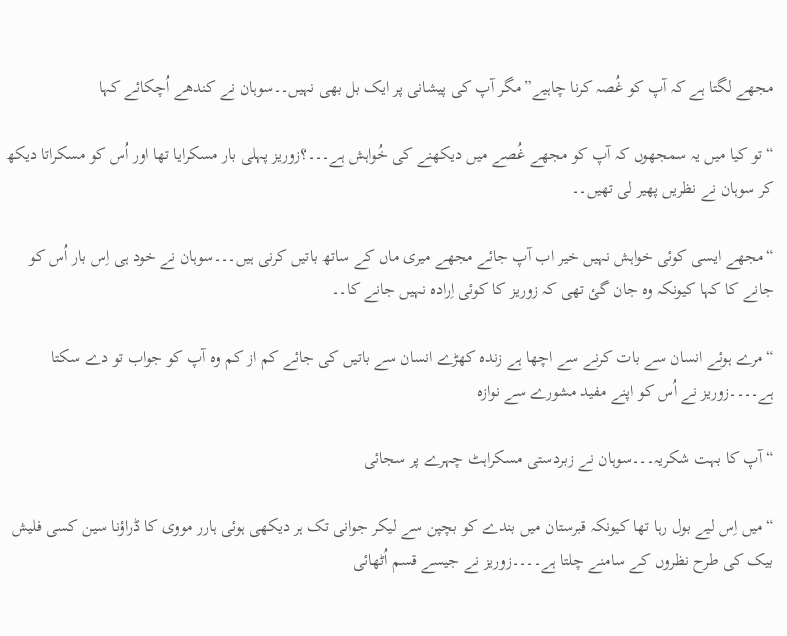مجھے لگتا ہے کہ آپ کو غُصہ کرنا چاہیے”مگر آپ کی پیشانی پر ایک بل بھی نہیں۔۔سوہان نے کندھے اُچکائے کہا

“تو کیا میں یہ سمجھوں کہ آپ کو مجھے غُصے میں دیکھنے کی خُواہش ہے۔۔۔؟زوریز پہلی بار مسکرایا تھا اور اُس کو مسکراتا دیکھ کر سوہان نے نظریں پھیر لی تھیں۔۔

“مجھے ایسی کوئی خواہش نہیں خیر اب آپ جائے مجھے میری ماں کے ساتھ باتیں کرنی ہیں۔۔۔سوہان نے خود ہی اِس بار اُس کو جانے کا کہا کیونکہ وہ جان گئ تھی کہ زوریز کا کوئی اِرادہ نہیں جانے کا۔۔

“مرے ہوئے انسان سے بات کرنے سے اچھا ہے زندہ کھڑے انسان سے باتیں کی جائے کم از کم وہ آپ کو جواب تو دے سکتا ہے۔۔۔۔زوریز نے اُس کو اپنے مفید مشورے سے نوازہ

“آپ کا بہت شکریہ۔۔۔سوہان نے زبردستی مسکراہٹ چہرے پر سجائی

“میں اِس لیے بول رہا تھا کیونکہ قبرستان میں بندے کو بچپن سے لیکر جوانی تک ہر دیکھی ہوئی ہارر مووی کا ڈراؤنا سین کسی فلیش بیک کی طرح نظروں کے سامنے چلتا ہے۔۔۔۔زوریز نے جیسے قسم اُٹھائی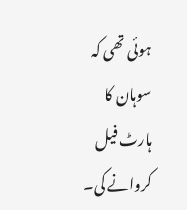ہوئی تھی کہ سوہان کا ہارٹ فیل کروانے کی۔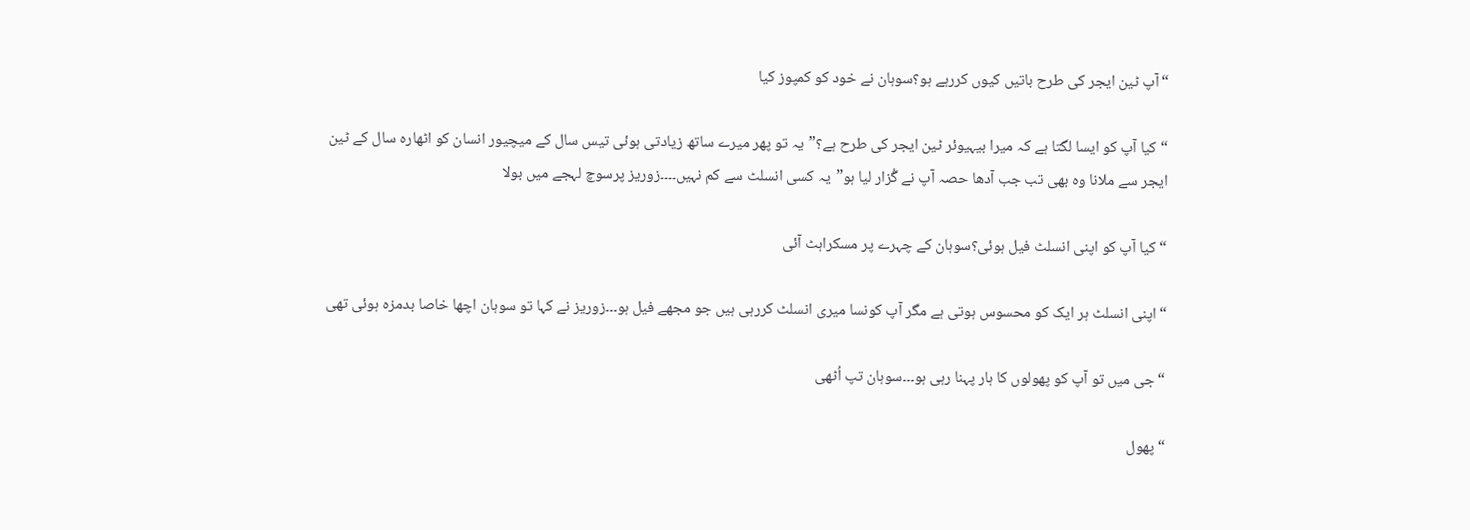“آپ ٹین ایجر کی طرح باتیں کیوں کررہے ہو؟سوہان نے خود کو کمپوز کیا

“کیا آپ کو ایسا لگتا ہے کہ میرا بیہیوئر ٹین ایجر کی طرح ہے؟”یہ تو پھر میرے ساتھ زیادتی ہوئی تیس سال کے میچیور انسان کو اٹھارہ سال کے ٹین ایجر سے ملانا وہ بھی تب جب آدھا حصہ آپ نے گُزار لیا ہو”یہ کسی انسلٹ سے کم نہیں۔۔۔۔زوریز پرسوچ لہجے میں بولا

“کیا آپ کو اپنی انسلٹ فیل ہوئی؟سوہان کے چہرے پر مسکراہٹ آئی

“اپنی انسلٹ ہر ایک کو محسوس ہوتی ہے مگر آپ کونسا میری انسلٹ کررہی ہیں جو مجھے فیل ہو۔۔۔زوریز نے کہا تو سوہان اچھا خاصا بدمزہ ہوئی تھی

“جی میں تو آپ کو پھولوں کا ہار پہنا رہی ہو۔۔۔سوہان تپ اُٹھی

“پھول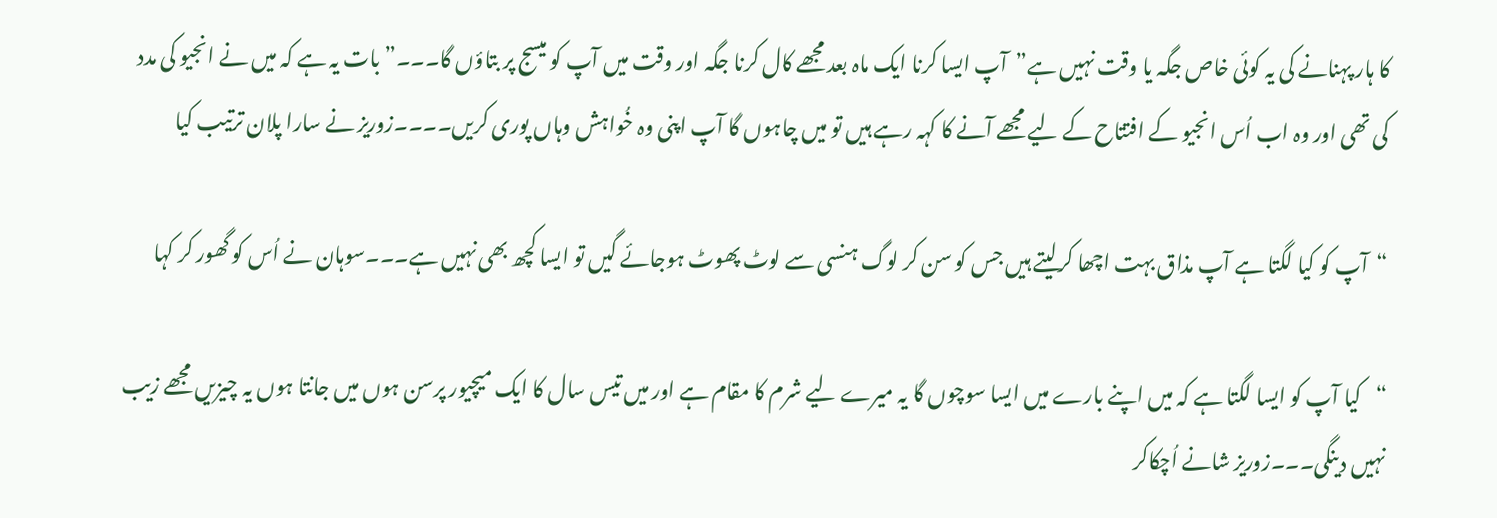کا ہار پہنانے کی یہ کوئی خاص جگہ یا وقت نہیں ہے”آپ ایسا کرنا ایک ماہ بعد مجھے کال کرنا جگہ اور وقت میں آپ کو میسج پر بتاؤں گا۔۔۔”بات یہ ہے کہ میں نے انجیو کی مدد کی تھی اور وہ اب اُس انجیو کے افتتاح کے لیے مجھے آنے کا کہہ رہے ہیں تو میں چاہوں گا آپ اپنی وہ خُواہش وہاں پوری کریں۔۔۔۔زوریز نے سارا پلان ترتیب کیا

“آپ کو کیا لگتا ہے آپ مذاق بہت اچھا کرلیتے ہیں جس کو سن کر لوگ ہنسی سے لوٹ پھوٹ ہوجائے گیں تو ایسا کچھ بھی نہیں ہے۔۔۔سوہان نے اُس کو گھور کر کہا

“کیا آپ کو ایسا لگتا ہے کہ میں اپنے بارے میں ایسا سوچوں گا یہ میرے لیے شرم کا مقام ہے اور میں تیس سال کا ایک میچیور پرسن ہوں میں جانتا ہوں یہ چیزیں مجھے زیب نہیں دینگی۔۔۔زوریز شانے اُچکاکر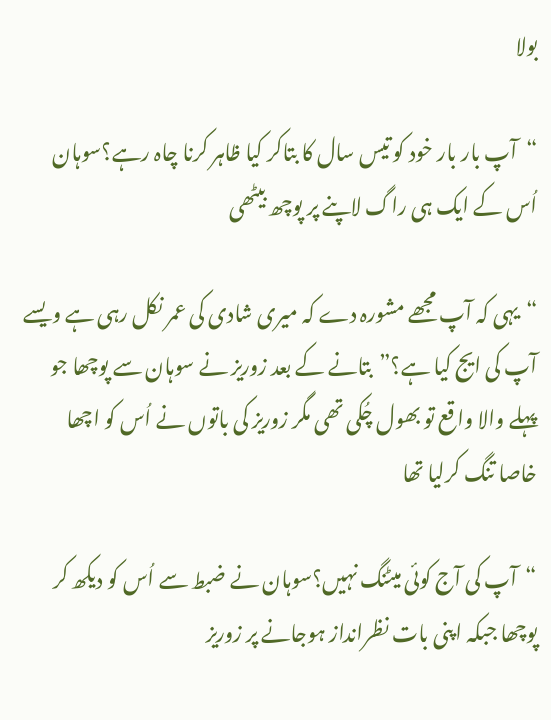بولا

“آپ بار بار خود کو تیس سال کا بتاکر کیا ظاہر کرنا چاہ رہے؟سوہان اُس کے ایک ہی راگ لاپنے پر پوچھ بیٹھی

“یہی کہ آپ مجھے مشورہ دے کہ میری شادی کی عمر نکل رہی ہے ویسے آپ کی ایج کیا ہے؟”بتانے کے بعد زوریز نے سوہان سے پوچھا جو پہلے والا واقع تو بھول چُکی تھی مگر زوریز کی باتوں نے اُس کو اچھا خاصا تنگ کرلیا تھا

“آپ کی آج کوئی میٹنگ نہیں؟سوہان نے ضبط سے اُس کو دیکھ کر پوچھا جبکہ اپنی بات نظرانداز ہوجانے پر زوریز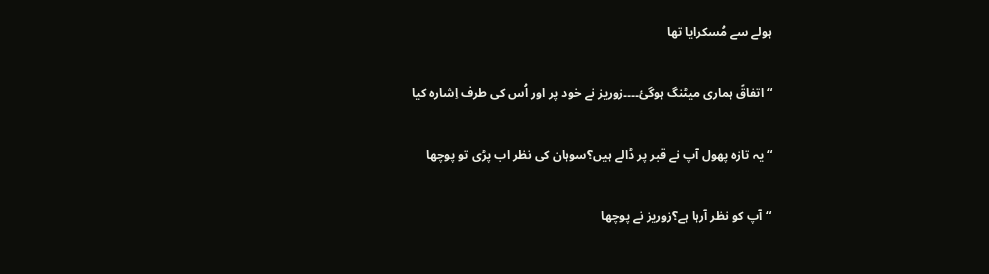ہولے سے مُسکرایا تھا

“اتفاقً ہماری میٹنگ ہوگئ۔۔۔۔زوریز نے خود پر اور اُس کی طرف اِشارہ کیا

“یہ تازہ پھول آپ نے قبر پر ڈالے ہیں؟سوہان کی نظر اب پڑی تو پوچھا

“آپ کو نظر آرہا ہے؟زوریز نے پوچھا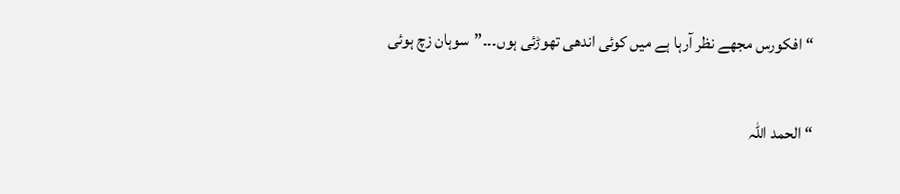“افکورس مجھے نظر آرہا ہے میں کوئی اندھی تھوڑئی ہوں۔۔۔”سوہان زچ ہوئی

“الحمد اللہ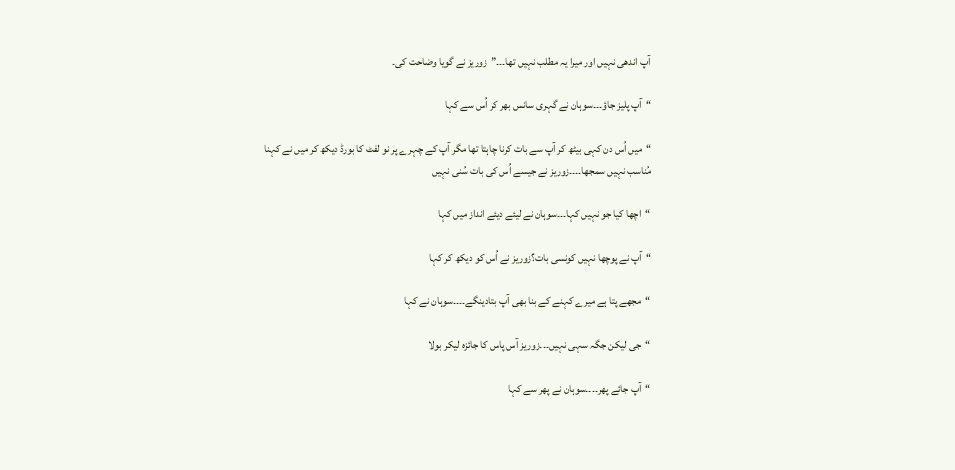آپ اندھی نہیں اور میرا یہ مطلب نہیں تھا۔۔۔”زوریز نے گویا وضاحت کی۔

“آپ پلیز جاؤ۔۔۔سوہان نے گہری سانس بھر کر اُس سے کہا

“میں اُس دن کہی بیٹھ کر آپ سے بات کرنا چاہتا تھا مگر آپ کے چہرے پر نو لفٹ کا بورڈ دیکھ کر میں نے کہنا مُناسب نہیں سمجھا۔۔۔۔زوریز نے جیسے اُس کی بات سُنی نہیں

“اچھا کیا جو نہیں کہا۔۔۔سوہان نے لیئے دیئے انداز میں کہا

“آپ نے پوچھا نہیں کونسی بات؟زوریز نے اُس کو دیکھ کر کہا

“مجھے پتا ہے میرے کہنے کے بنا بھی آپ بتادینگے۔۔۔۔سوہان نے کہا

“جی لیکن جگہ سہی نہیں۔۔۔زوریز آس پاس کا جائزہ لیکر بولا

“آپ جائے پھر۔۔۔۔سوہان نے پھر سے کہا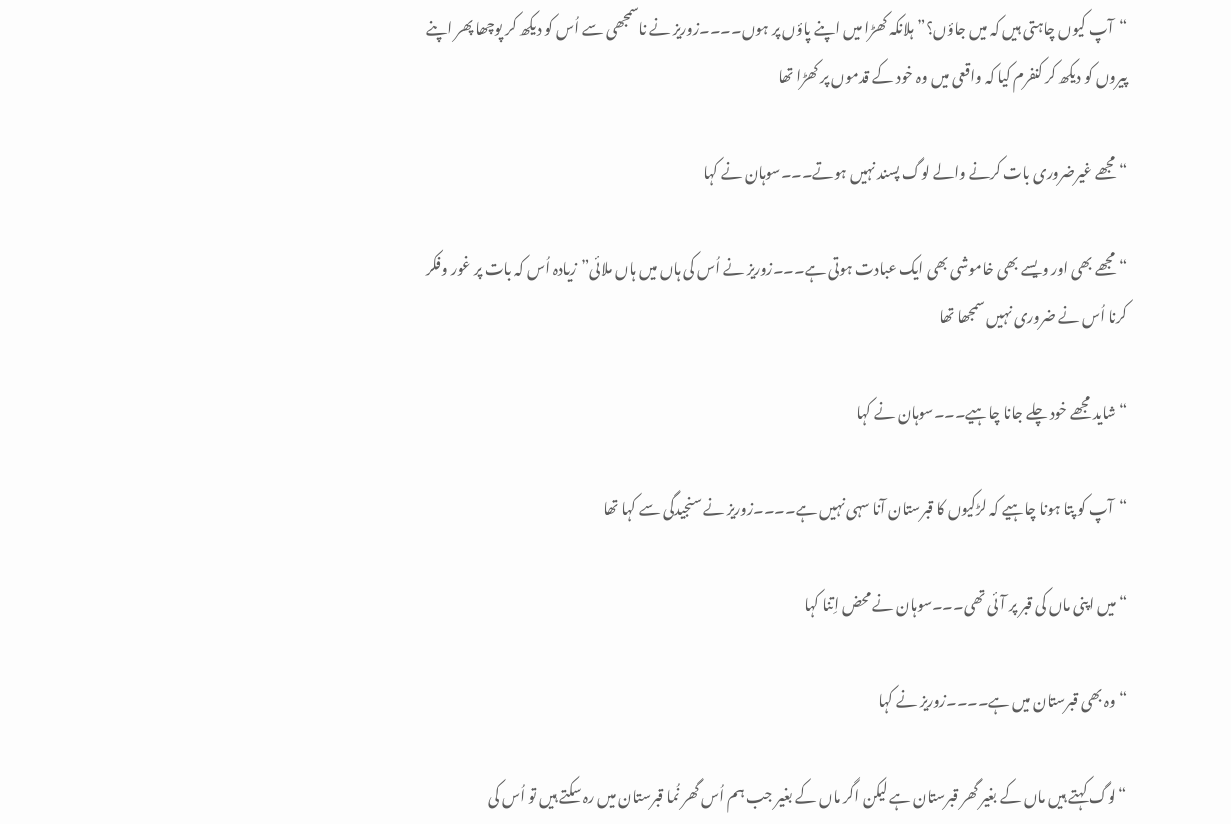“آپ کیوں چاہتی ہیں کہ میں جاؤں؟”ہلانکہ کھڑا میں اپنے پاؤں پر ہوں۔۔۔۔زوریز نے ناسمجھی سے اُس کو دیکھ کر پوچھا پھر اپنے پیروں کو دیکھ کر کنفرم کیا کہ واقعی میں وہ خود کے قدموں پر کھڑا تھا

“مجھے غیرضروری بات کرنے والے لوگ پسند نہیں ہوتے۔۔۔سوہان نے کہا

“مجھے بھی اور ویسے بھی خاموشی بھی ایک عبادت ہوتی ہے۔۔۔زوریز نے اُس کی ہاں میں ہاں ملائی”زیادہ اُس کہ بات پر غور وفکر کرنا اُس نے ضروری نہیں سمجھا تھا

“شاید مجھے خود چلے جانا چاہیے۔۔۔سوہان نے کہا

“آپ کو پتا ہونا چاہیے کہ لڑکیوں کا قبرستان آنا سہی نہیں ہے۔۔۔۔زوریز نے سنجیدگی سے کہا تھا

“میں اپنی ماں کی قبر پر آئی تھی۔۔۔سوہان نے محض اِتنا کہا

“وہ بھی قبرستان میں ہے۔۔۔۔زوریز نے کہا

“لوگ کہتے ہیں ماں کے بغیر گھر قبرستان ہے لیکن اگر ماں کے بغیر جب ہم اُس گھر نُما قبرستان میں رہ سکتے ہیں تو اُس کی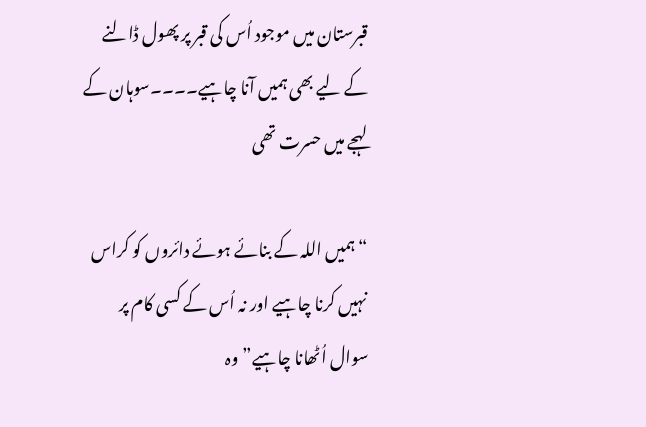قبرستان میں موجود اُس کی قبر پر پھول ڈالنے کے لیے بھی ہمیں آنا چاہیے۔۔۔۔سوہان کے لہجے میں حسرت تھی

“ہمیں اللہ کے بنائے ہوئے دائروں کو کراس نہیں کرنا چاہیے اور نہ اُس کے کسی کام پر سوال اُٹھانا چاہیے”وہ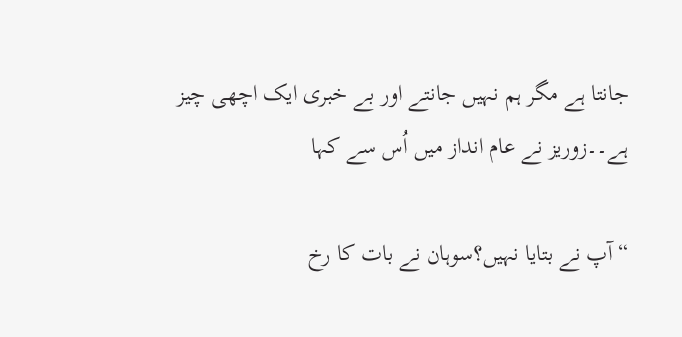جانتا ہے مگر ہم نہیں جانتے اور بے خبری ایک اچھی چیز ہے۔۔زوریز نے عام انداز میں اُس سے کہا

“آپ نے بتایا نہیں؟سوہان نے بات کا رخ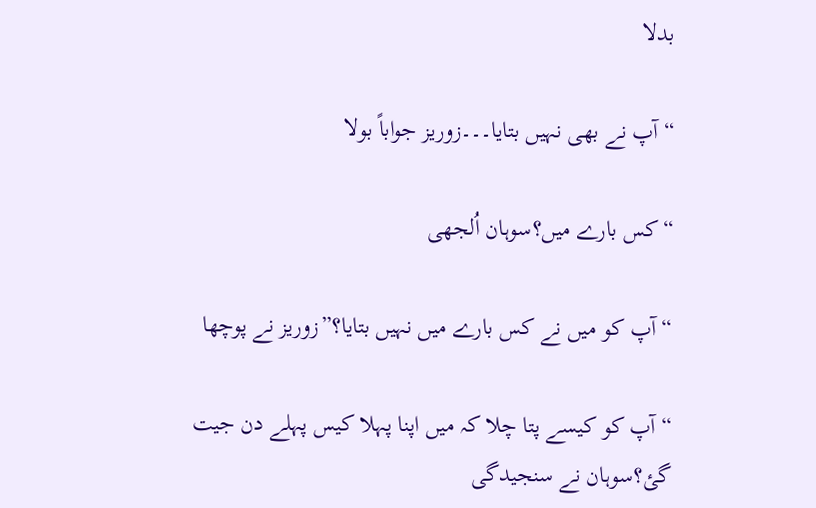بدلا

“آپ نے بھی نہیں بتایا۔۔۔زوریز جواباً بولا

“کس بارے میں؟سوہان اُلجھی

“آپ کو میں نے کس بارے میں نہیں بتایا؟”زوریز نے پوچھا

“آپ کو کیسے پتا چلا کہ میں اپنا پہلا کیس پہلے دن جیت گئ؟سوہان نے سنجیدگی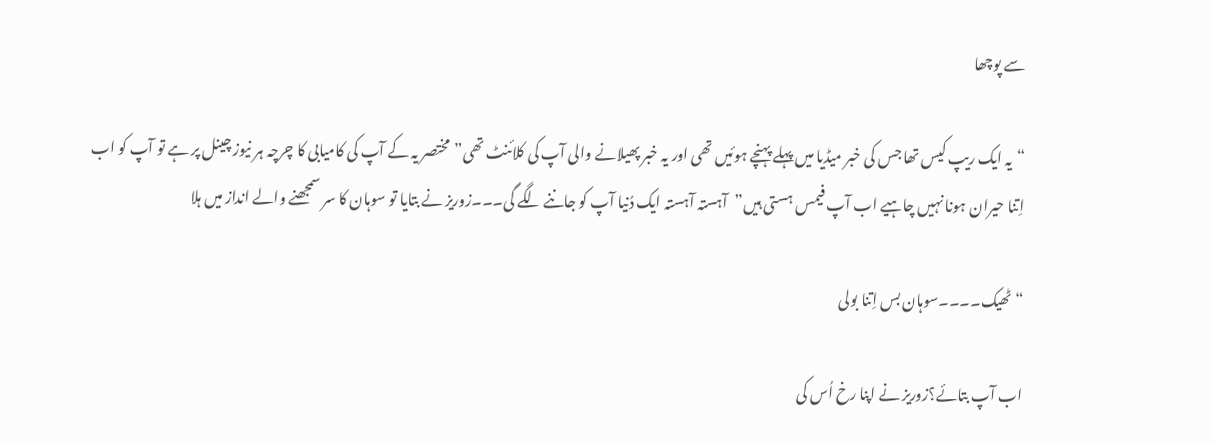سے پوچھا

“یہ ایک ریپ کیس تھا جس کی خبر میڈیا میں پہلے پہنچے ہوئیں تھی اور یہ خبر پھیلانے والی آپ کی کلائنٹ تھی”مختصر یہ کے آپ کی کامیابی کا چرچہ ہر نیوز چینل پر ہے تو آپ کو اب اِتنا حیران ہونا نہیں چاہیے اب آپ فیمس ہستی ہیں”آہستہ آہستہ ایک دُنیا آپ کو جاننے لگے گی۔۔۔زوریز نے بتایا تو سوہان کا سر سمجھنے والے انداز میں ہلا

“ٹھیک۔۔۔۔سوہان بس اِتنا بولی

اب آپ بتائے؟زوریز نے اپنا رخ اُس کی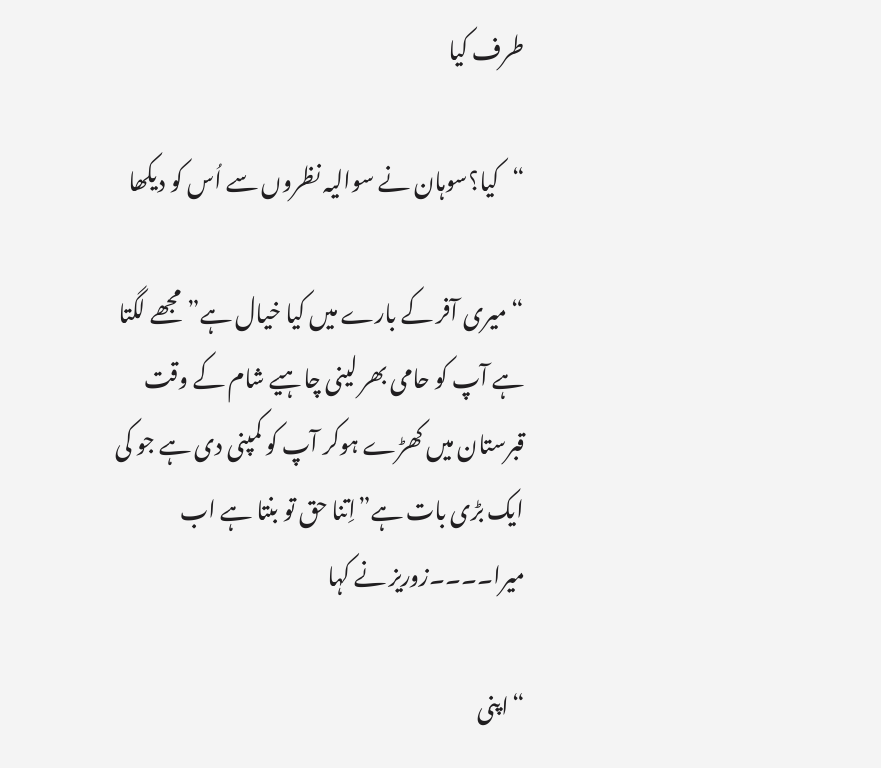طرف کیا

“کیا؟سوہان نے سوالیہ نظروں سے اُس کو دیکھا

“میری آفر کے بارے میں کیا خیال ہے”مجھے لگتا ہے آپ کو حامی بھر لینی چاہیے شام کے وقت قبرستان میں کھڑے ہوکر آپ کو کمپنی دی ہے جو کی ایک بڑی بات ہے”اِتنا حق تو بنتا ہے اب میرا۔۔۔۔زوریز نے کہا

“اپنی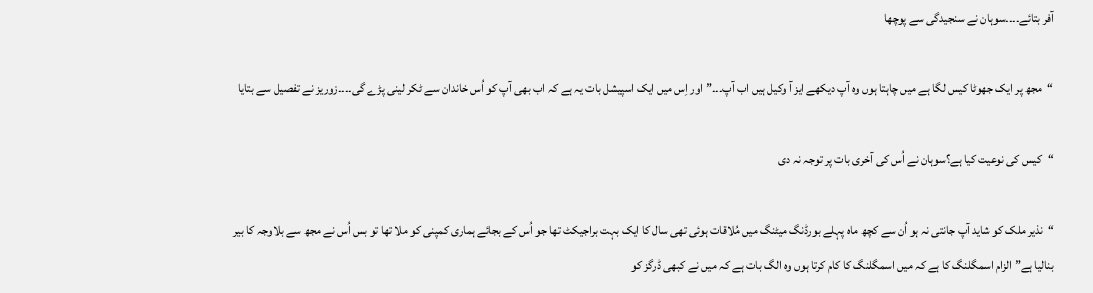آفر بتائے۔۔۔۔سوہان نے سنجیدگی سے پوچھا

“مجھ پر ایک جھوٹا کیس لگا ہے میں چاہتا ہوں وہ آپ دیکھے ایز آ وکیل ہیں اب آپ۔۔۔”اور اِس میں ایک اسپیشل بات یہ ہے کہ اب بھی آپ کو اُس خاندان سے ٹکر لینی پڑے گی۔۔۔۔زوریز نے تفصیل سے بتایا

“کیس کی نوعیت کیا ہے؟سوہان نے اُس کی آخری بات پر توجہ نہ دی

“نذیر ملک کو شاید آپ جانتی نہ ہو اُن سے کچھ ماہ پہلے بورڈنگ میٹنگ میں مُلاقات ہوئی تھی سال کا ایک بہت براجیکٹ تھا جو اُس کے بجائے ہماری کمپنی کو ملا تھا تو بس اُس نے مجھ سے بلاوجہ کا بیر بنالیا ہے”الزام اسمگلنگ کا ہے کہ میں اسمگلنگ کا کام کرتا ہوں وہ الگ بات ہے کہ میں نے کبھی ڈرگز کو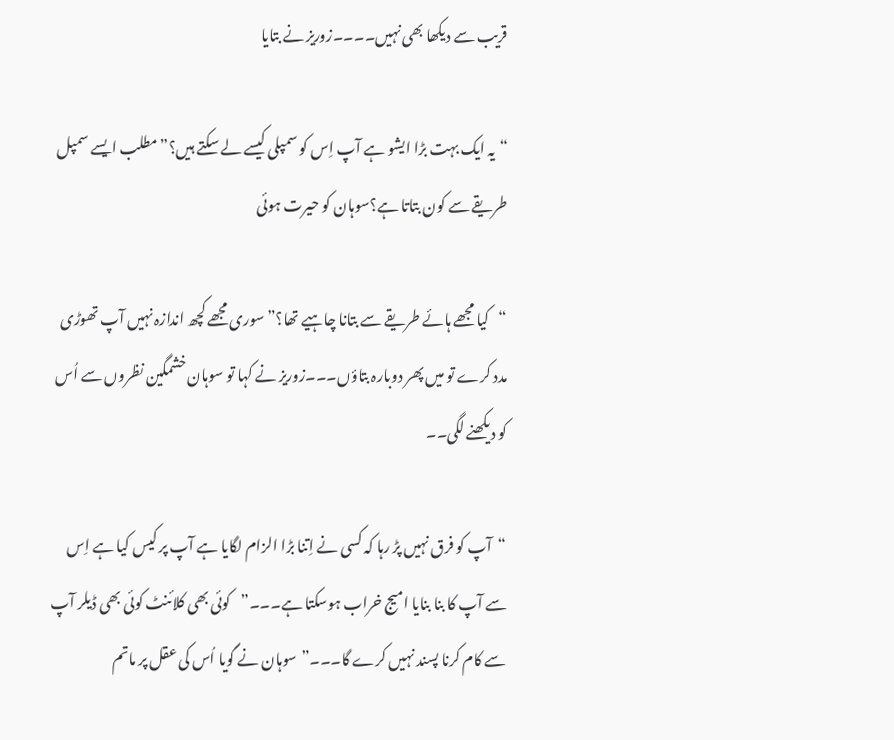قریب سے دیکھا بھی نہیں۔۔۔۔زوریز نے بتایا

“یہ ایک بہت بڑا ایشو ہے آپ اِس کو سمپلی کیسے لے سکتے ہیں؟”مطلب ایسے سمپل طریقے سے کون بتاتا ہے؟سوہان کو حیرت ہوئی

“کیا مجھے ہائے طریقے سے بتانا چاہیے تھا؟”سوری مجھے کچھ اندازہ نہیں آپ تھوڑی مدد کرے تو میں پھر دوبارہ بتاؤں۔۔۔زوریز نے کہا تو سوہان خشمگین نظروں سے اُس کو دیکھنے لگی۔۔

“آپ کو فرق نہیں پڑ رہا کہ کسی نے اِتنا بڑا الزام لگایا ہے آپ پر کیس کیا ہے اِس سے آپ کا بنا بنایا امیج خراب ہوسکتا ہے۔۔۔”کوئی بھی کلائنٹ کوئی بھی ڈیلر آپ سے کام کرنا پسند نہیں کرے گا۔۔۔”سوہان نے گویا اُس کی عقل پر ماتم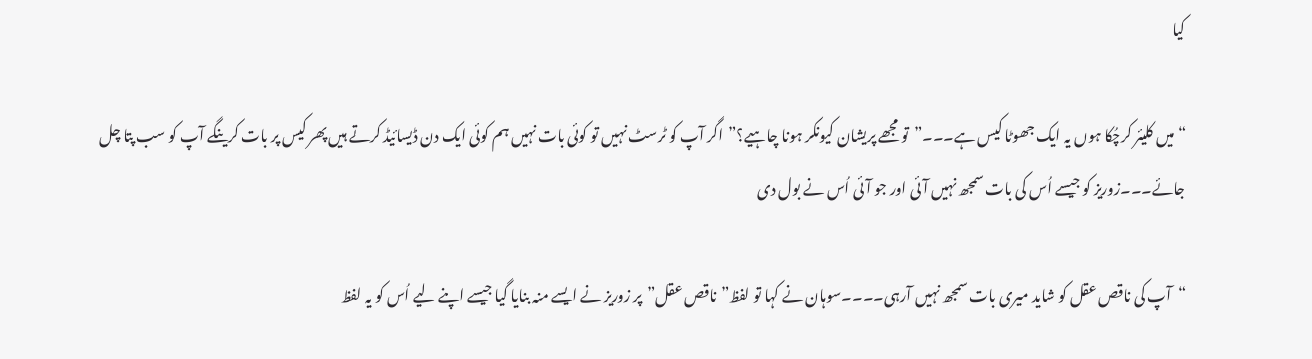کیا

“میں کلیئر کرچُکا ہوں یہ ایک جھوٹا کیس ہے۔۔۔”تو مجھے پریشان کیونکر ہونا چاہیے؟”اگر آپ کو ٹرسٹ نہیں تو کوئی بات نہیں ہم کوئی ایک دن ڈیسائیڈ کرتے ہیں پھر کیس پر بات کرینگے آپ کو سب پتا چل جائے۔۔۔زوریز کو جیسے اُس کی بات سمجھ نہیں آئی اور جو آئی اُس نے بول دی

“آپ کی ناقص عقل کو شاید میری بات سمجھ نہیں آرہی۔۔۔۔سوہان نے کہا تو لفظ”ناقص عقل”پر زوریز نے ایسے منہ بنایا گیا جیسے اپنے لیے اُس کو یہ لفظ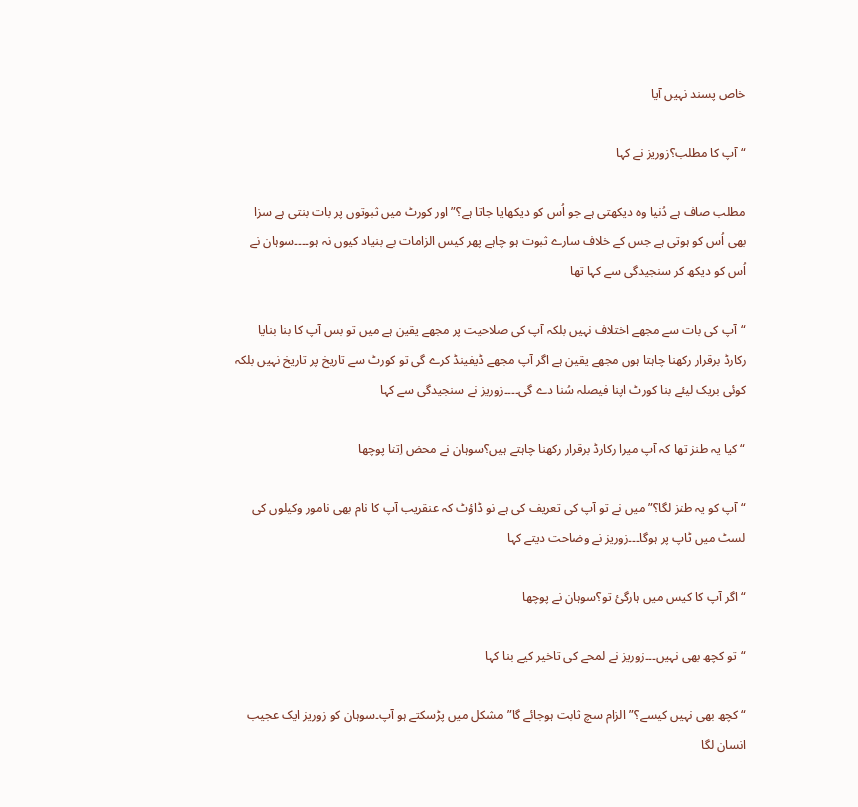خاص پسند نہیں آیا

“آپ کا مطلب؟زوریز نے کہا

مطلب صاف ہے دُنیا وہ دیکھتی ہے جو اُس کو دیکھایا جاتا ہے؟”اور کورٹ میں ثبوتوں پر بات بنتی ہے سزا بھی اُس کو ہوتی ہے جس کے خلاف سارے ثبوت ہو چاہے پھر کیس الزامات بے بنیاد کیوں نہ ہو۔۔۔۔سوہان نے اُس کو دیکھ کر سنجیدگی سے کہا تھا

“آپ کی بات سے مجھے اختلاف نہیں بلکہ آپ کی صلاحیت پر مجھے یقین ہے میں تو بس آپ کا بنا بنایا رکارڈ برقرار رکھنا چاہتا ہوں مجھے یقین ہے اگر آپ مجھے ڈیفینڈ کرے گی تو کورٹ سے تاریخ پر تاریخ نہیں بلکہ کوئی بریک لیئے بنا کورٹ اپنا فیصلہ سُنا دے گی۔۔۔۔زوریز نے سنجیدگی سے کہا

“کیا یہ طنز تھا کہ آپ میرا رکارڈ برقرار رکھنا چاہتے ہیں؟سوہان نے محض اِتنا پوچھا

“آپ کو یہ طنز لگا؟”میں نے تو آپ کی تعریف کی ہے نو ڈاؤٹ کہ عنقریب آپ کا نام بھی نامور وکیلوں کی لسٹ میں ٹاپ پر ہوگا۔۔۔زوریز نے وضاحت دیتے کہا

“اگر آپ کا کیس میں ہارگئ تو؟سوہان نے پوچھا

“تو کچھ بھی نہیں۔۔۔زوریز نے لمحے کی تاخیر کیے بنا کہا

“کچھ بھی نہیں کیسے؟”الزام سچ ثابت ہوجائے گا”مشکل میں پڑسکتے ہو آپ۔سوہان کو زوریز ایک عجیب انسان لگا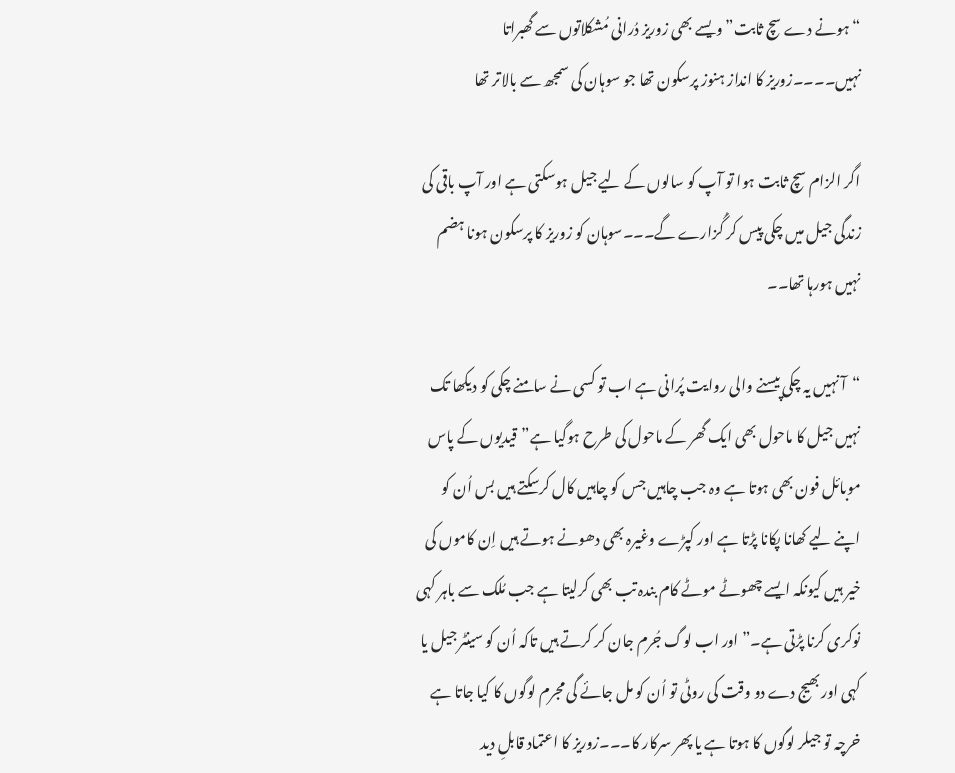“ہونے دے سچ ثابت” ویسے بھی زوریز دُرانی مُشکلاتوں سے گھبراتا نہیں۔۔۔۔زوریز کا انداز ہنوز پرسکون تھا جو سوہان کی سمجھ سے بالاتر تھا

اگر الزام سچ ثابت ہوا تو آپ کو سالوں کے لیے جیل ہوسکتی ہے اور آپ باقی کی زندگی جیل میں چکی پیس کر گُزارے گے۔۔۔سوہان کو زوریز کا پرسکون ہونا ہضم نہیں ہورہا تھا۔۔

“آ نہیں یہ چکی پیسنے والی روایت پُرانی ہے اب تو کسی نے سامنے چکی کو دیکھا تک نہیں جیل کا ماحول بھی ایک گھر کے ماحول کی طرح ہوگیا ہے”قیدیوں کے پاس موبائل فون بھی ہوتا ہے وہ جب چاہیں جس کو چاہیں کال کرسکتے ہیں بس اُن کو اپنے لیے کھانا پکانا پڑتا ہے اور کپڑے وغیرہ بھی دھونے ہوتے ہیں اِن کاموں کی خیر ہیں کیونکہ ایسے چھوٹے موٹے کام بندہ تب بھی کرلیتا ہے جب مُلک سے باہر کہی نوکری کرنا پڑتی ہے۔”اور اب لوگ جُرم جان کر کرتے ہیں تاکہ اُن کو سینٹر جیل یا کہی اور بھیج دے دو وقت کی روٹی تو اُن کو مل جائے گی مجرم لوگوں کا کیا جاتا ہے خرچہ تو جیلر لوگوں کا ہوتا ہے یا پھر سرکار کا۔۔۔زوریز کا اعتماد قابلِ دید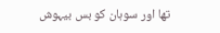تھا اور سوہان کو بس بیہوش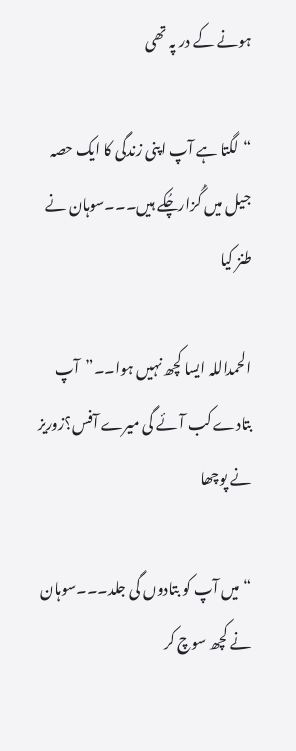ہونے کے در پہ تھی

“لگتا ہے آپ اپنی زندگی کا ایک حصہ جیل میں گُزارچُکے ہیں۔۔۔سوہان نے طنز کیا

الحمداللہ ایسا کچھ نہیں ہوا۔۔”آپ بتادے کب آئے گی میرے آفس؟زوریز نے پوچھا

“میں آپ کو بتادوں گی جلد۔۔۔سوہان نے کچھ سوچ کر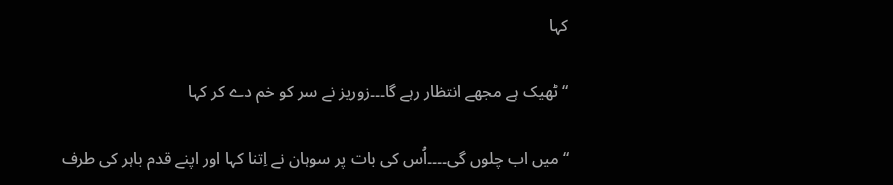کہا

“ٹھیک ہے مجھے انتظار رہے گا۔۔۔زوریز نے سر کو خم دے کر کہا

“میں اب چلوں گی۔۔۔۔اُس کی بات پر سوہان نے اِتنا کہا اور اپنے قدم باہر کی طرف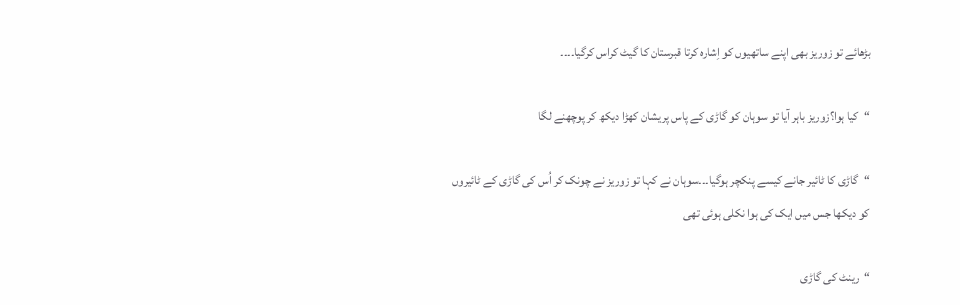بڑھائے تو زوریز بھی اپنے ساتھیوں کو اِشارہ کرتا قبرستان کا گیٹ کراس کرگیا۔۔۔۔

“کیا ہوا؟زوریز باہر آیا تو سوہان کو گاڑی کے پاس پریشان کھڑا دیکھ کر پوچھنے لگا

“گاڑی کا ٹائیر جانے کیسے پنکچر ہوگیا۔۔۔سوہان نے کہا تو زوریز نے چونک کر اُس کی گاڑی کے ٹائیروں کو دیکھا جس میں ایک کی ہوا نکلی ہوئی تھی

“رینٹ کی گاڑی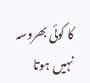کا کوئی بھروسہ نہیں ہوتا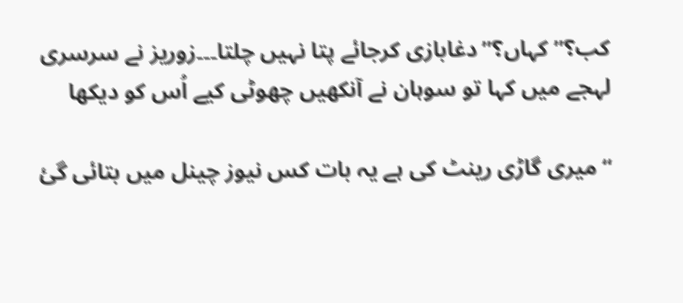کب؟” کہاں؟”دغابازی کرجائے پتا نہیں چلتا۔۔۔زوریز نے سرسری لہجے میں کہا تو سوہان نے آنکھیں چھوٹی کیے اُس کو دیکھا

“میری گاڑی رینٹ کی ہے یہ بات کس نیوز چینل میں بتائی گئ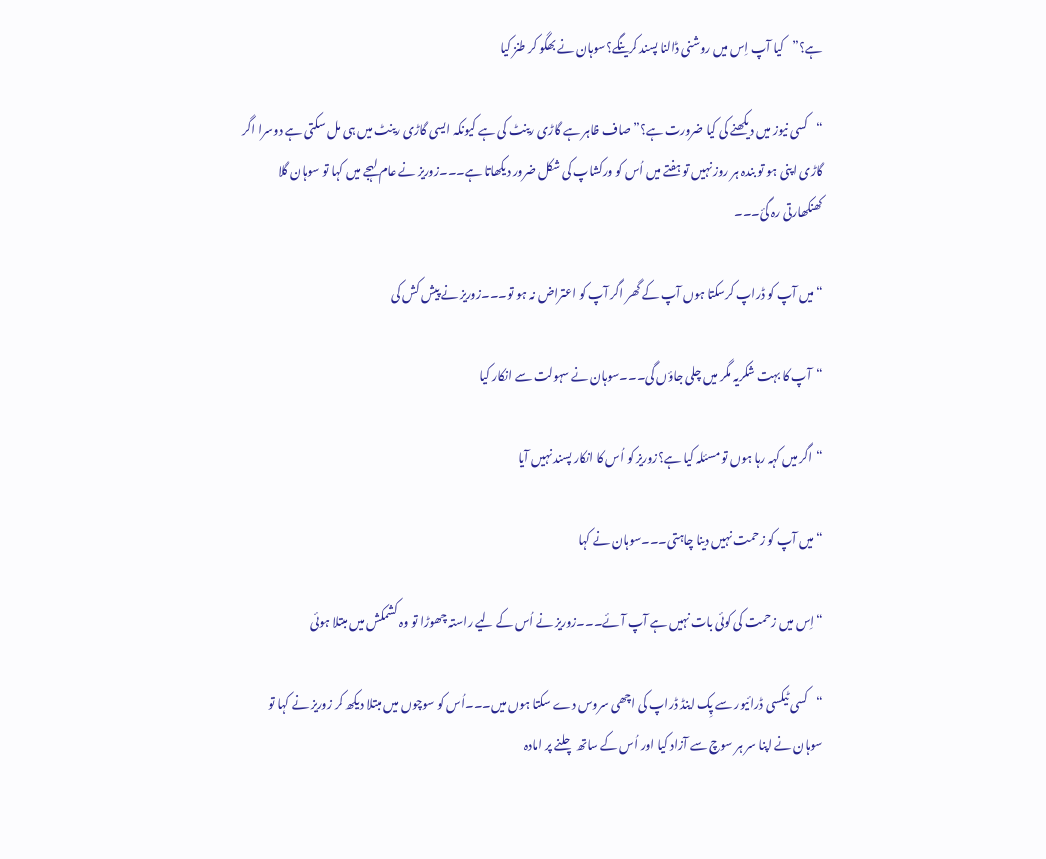ہے؟”کیا آپ اِس میں روشنی ڈالنا پسند کرینگے؟سوہان نے بھگو کر طنز کیا

“کسی نیوز میں دیکھنے کی کیا ضرورت ہے؟”صاف ظاہر ہے گاڑی رینٹ کی ہے کیونکہ ایسی گاڑی رینٹ میں ہی مل سکتی ہے دوسرا اگر گاڑی اپنی ہو تو بندہ ہر روز نہیں تو ہفتے میں اُس کو ورکشاپ کی شکل ضرور دیکھاتا ہے۔۔۔زوریز نے عام لہجے میں کہا تو سوہان گلا کھنکھارتی رہ گئ۔۔۔

“میں آپ کو ڈراپ کرسکتا ہوں آپ کے گھر اگر آپ کو اعتراض نہ ہو تو۔۔۔زوریز نے پیش کش کی

“آپ کا بہت شکریہ مگر میں چلی جاؤں گی۔۔۔سوہان نے سہولت سے انکار کیا

“اگر میں کہہ رہا ہوں تو مسئلہ کیا ہے؟زوریز کو اُس کا انکار پسند نہیں آیا

“میں آپ کو زحمت نہیں دینا چاہتی۔۔۔سوہان نے کہا

“اِس میں زحمت کی کوئی بات نہیں ہے آپ آئے۔۔۔زوریز نے اُس کے لیے راستہ چھوڑا تو وہ کشمکش میں مبتلا ہوئی

“کسی ٹیکسی ڈرائیور سے پِک اینڈ ڈراپ کی اچھی سروس دے سکتا ہوں میں۔۔۔اُس کو سوچوں میں مبتلا دیکھ کر زوریز نے کہا تو سوہان نے اپنا سر ہر سوچ سے آزاد کیا اور اُس کے ساتھ چلنے پر امادہ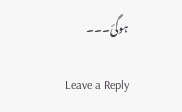ہوگئ۔۔۔

Leave a Reply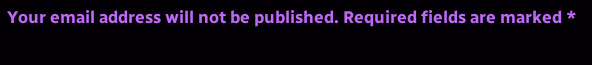Your email address will not be published. Required fields are marked *